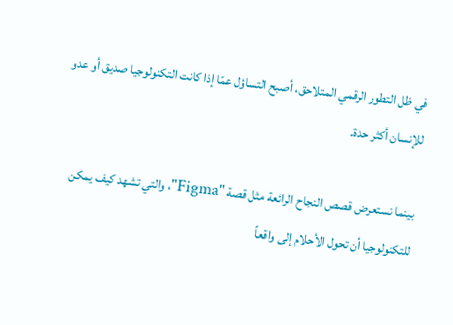في ظل التطور الرقمي المتلاحق، أصبح التساؤل عمّا إذا كانت التكنولوجيا صديق أو عدو للإنسان أكثر حدة.

بينما نستعرض قصص النجاح الرائعة مثل قصة "Figma"، والتي تشهد كيف يمكن للتكنولوجيا أن تحول الأحلام إلى واقعاً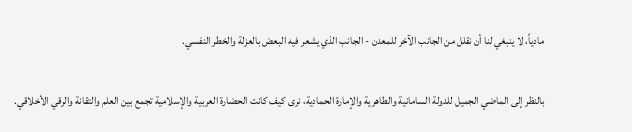مادياً، لا ينبغي لنا أن نقلل من الجانب الآخر للمعدن - الجانب الذي يشعر فيه البعض بالعزلة والخطر النفسي.

بالنظر إلى الماضي الجميل للدولة السامانية والطاهرية والإمارة الحمادية، نرى كيف كانت الحضارة العربية والإسلامية تجمع بين العلم والتقانة والرقي الأخلاقي.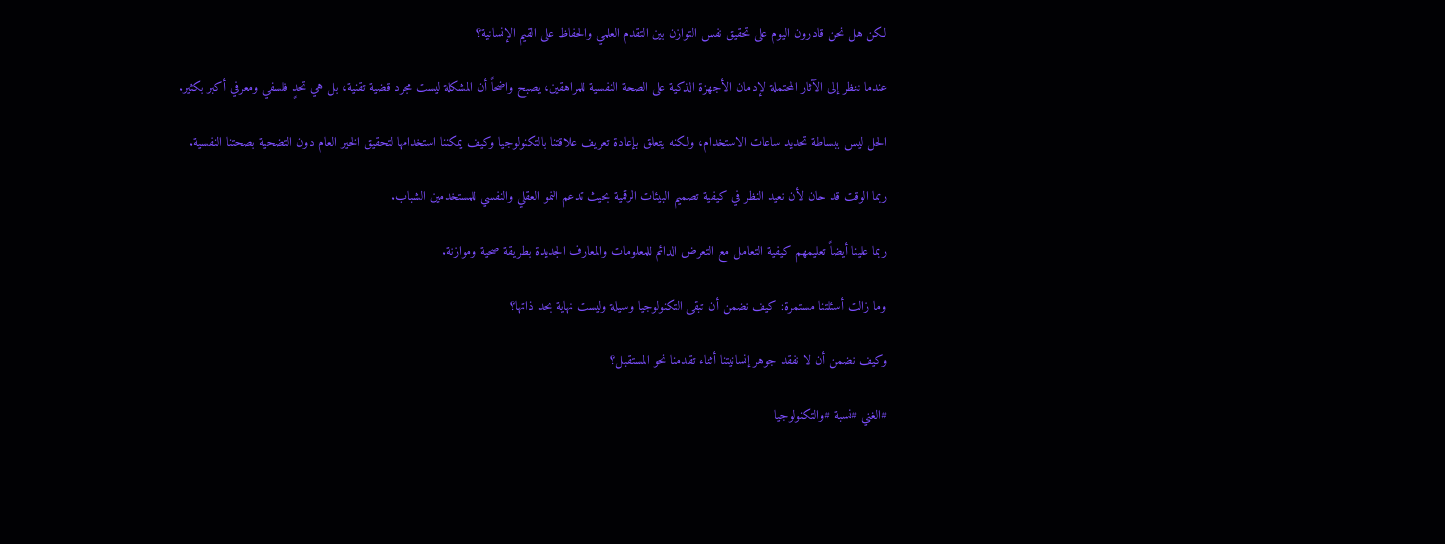لكن هل نحن قادرون اليوم على تحقيق نفس التوازن بين التقدم العلمي والحفاظ على القيم الإنسانية؟

عندما ننظر إلى الآثار المحتملة لإدمان الأجهزة الذكية على الصحة النفسية للمراهقين، يصبح واضحاً أن المشكلة ليست مجرد قضية تقنية، بل هي تحدٍ فلسفي ومعرفي أكبر بكثير.

الحل ليس ببساطة تحديد ساعات الاستخدام، ولكنه يتعلق بإعادة تعريف علاقتنا بالتكنولوجيا وكيف يمكننا استخدامها لتحقيق الخير العام دون التضحية بصحتنا النفسية.

ربما الوقت قد حان لأن نعيد النظر في كيفية تصميم البيئات الرقمية بحيث تدعم النمو العقلي والنفسي للمستخدمين الشباب.

ربما علينا أيضاً تعليمهم كيفية التعامل مع التعرض الدائم للمعلومات والمعارف الجديدة بطريقة صحية وموازنة.

وما زالت أسئلتنا مستمرة: كيف نضمن أن تبقى التكنولوجيا وسيلة وليست نهاية بحد ذاتها؟

وكيف نضمن أن لا نفقد جوهر إنسانيتنا أثناء تقدمنا نحو المستقبل؟

#الغني #نسبة #والتكنولوجيا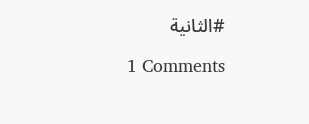#الثانية

1 Comments